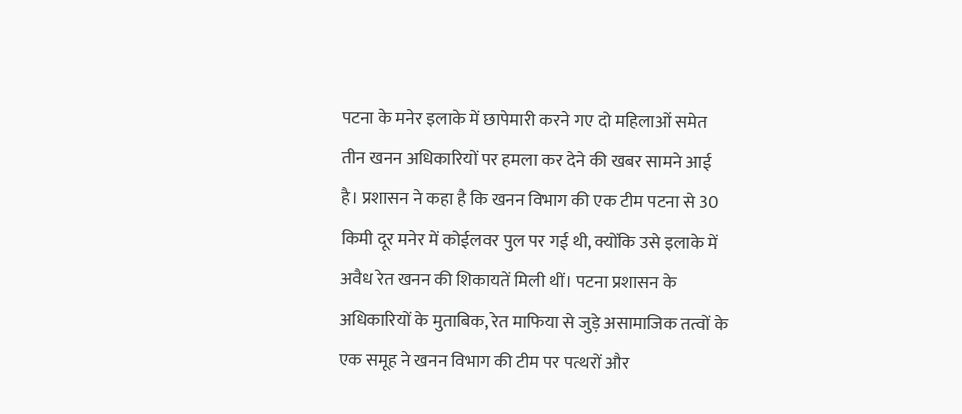पटना के मनेर इलाके में छापेमारी करने गए दो महिलाओं समेत तीन खनन अधिकारियों पर हमला कर देने की खबर सामने आई है। प्रशासन ने कहा है कि खनन विभाग की एक टीम पटना से 30 किमी दूर मनेर में कोईलवर पुल पर गई थी, क्योंकि उसे इलाके में अवैध रेत खनन की शिकायतें मिली थीं। पटना प्रशासन के अधिकारियों के मुताबिक, रेत माफिया से जुड़े असामाजिक तत्वों के एक समूह ने खनन विभाग की टीम पर पत्थरों और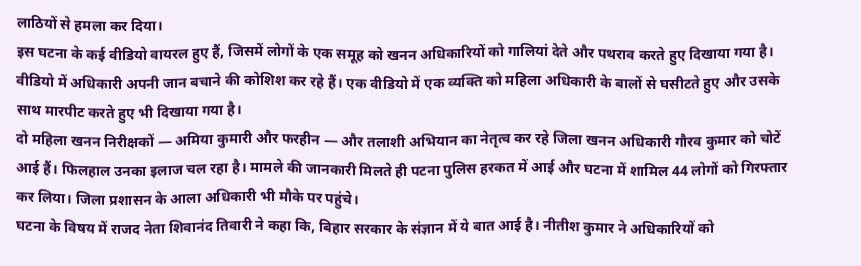लाठियों से हमला कर दिया।
इस घटना के कई वीडियो वायरल हुए हैं, जिसमें लोगों के एक समूह को खनन अधिकारियों को गालियां देते और पथराव करते हुए दिखाया गया है। वीडियो में अधिकारी अपनी जान बचाने की कोशिश कर रहे हैं। एक वीडियो में एक व्यक्ति को महिला अधिकारी के बालों से घसीटते हुए और उसके साथ मारपीट करते हुए भी दिखाया गया है।
दो महिला खनन निरीक्षकों — अमिया कुमारी और फरहीन — और तलाशी अभियान का नेतृत्व कर रहे जिला खनन अधिकारी गौरव कुमार को चोटें आई हैं। फिलहाल उनका इलाज चल रहा है। मामले की जानकारी मिलते ही पटना पुलिस हरकत में आई और घटना में शामिल 44 लोगों को गिरफ्तार कर लिया। जिला प्रशासन के आला अधिकारी भी मौके पर पहुंचे।
घटना के विषय में राजद नेता शिवानंद तिवारी ने कहा कि, बिहार सरकार के संज्ञान में ये बात आई है। नीतीश कुमार ने अधिकारियों को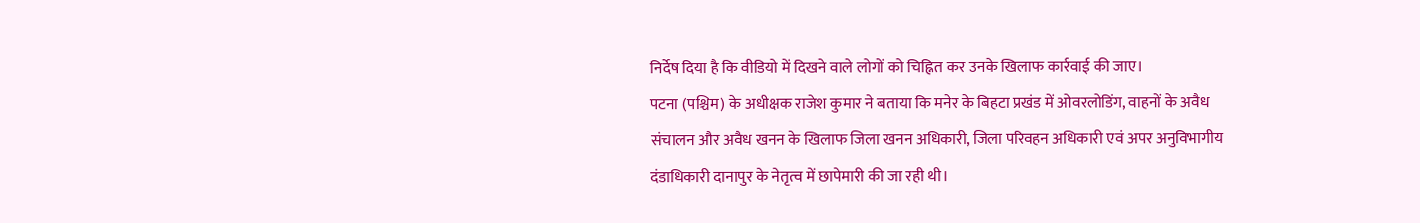निर्देष दिया है कि वीडियो में दिखने वाले लोगों को चिह्नित कर उनके खिलाफ कार्रवाई की जाए।
पटना (पश्चिम) के अधीक्षक राजेश कुमार ने बताया कि मनेर के बिहटा प्रखंड में ओवरलोडिंग, वाहनों के अवैध संचालन और अवैध खनन के खिलाफ जिला खनन अधिकारी, जिला परिवहन अधिकारी एवं अपर अनुविभागीय दंडाधिकारी दानापुर के नेतृत्व में छापेमारी की जा रही थी।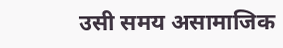उसी समय असामाजिक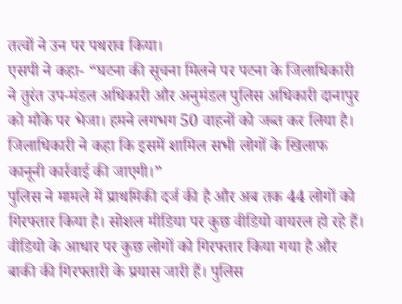तत्वों ने उन पर पथराव किया।
एसपी ने कहा- “घटना की सूचना मिलने पर पटना के जिलाधिकारी ने तुरंत उप-मंडल अधिकारी और अनुमंडल पुलिस अधिकारी दानापुर को मौके पर भेजा। हमने लगभग 50 वाहनों को जब्त कर लिया है। जिलाधिकारी ने कहा कि इसमें शामिल सभी लोगों के खिलाफ कानूनी कार्रवाई की जाएगी।”
पुलिस ने मामले में प्राथमिकी दर्ज की है और अब तक 44 लोगों को गिरफ्तार किया है। सोशल मीडिया पर कुछ वीडियो वायरल हो रहे हैं। वीडियो के आधार पर कुछ लोगों को गिरफ्तार किया गया है और बाकी की गिरफ्तारी के प्रयास जारी हैं। पुलिस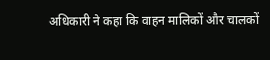अधिकारी ने कहा कि वाहन मालिकों और चालकों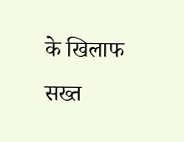के खिलाफ सख्त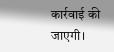कार्रवाई की जाएगी।